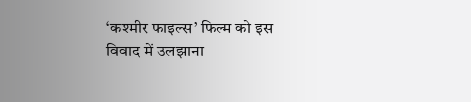‘कश्मीर फाइल्स’ फिल्म को इस विवाद में उलझाना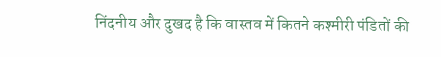निंदनीय और दुखद है कि वास्तव में कितने कश्मीरी पंडितों की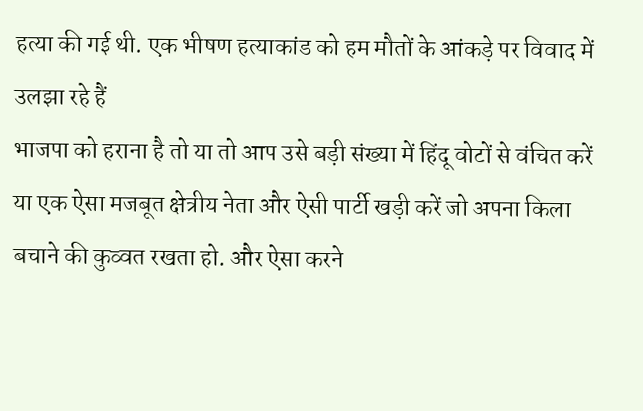हत्या की गई थी. एक भीषण हत्याकांड को हम मौतों के आंकड़े पर विवाद में उलझा रहे हैं
भाजपा को हराना है तो या तो आप उसे बड़ी संख्या में हिंदू वोटों से वंचित करें या एक ऐसा मजबूत क्षेत्रीय नेता और ऐसी पार्टी खड़ी करें जो अपना किला बचाने की कुव्वत रखता हो. और ऐसा करने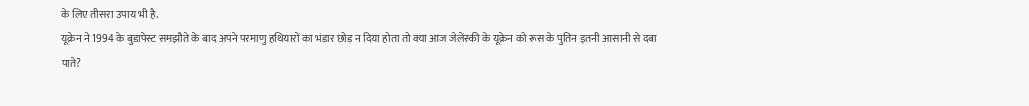के लिए तीसरा उपाय भी है.
यूक्रेन ने 1994 के बुडापेस्ट समझौते के बाद अपने परमाणु हथियारों का भंडार छोड़ न दिया होता तो क्या आज जेलेंस्की के यूक्रेन को रूस के पुतिन इतनी आसानी से दबा पाते?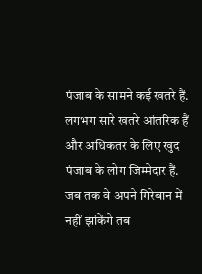पंजाब के सामने कई खतरे हैं. लगभग सारे खतरे आंतरिक हैं और अधिकतर के लिए खुद पंजाब के लोग जिम्मेदार हैं. जब तक वे अपने गिरेबान में नहीं झांकेंगे तब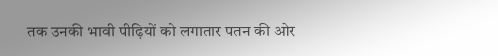तक उनकी भावी पीढ़ियों को लगातार पतन की ओर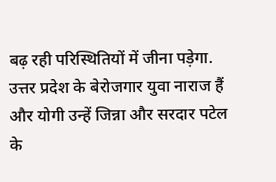बढ़ रही परिस्थितियों में जीना पड़ेगा.
उत्तर प्रदेश के बेरोजगार युवा नाराज हैं और योगी उन्हें जिन्ना और सरदार पटेल के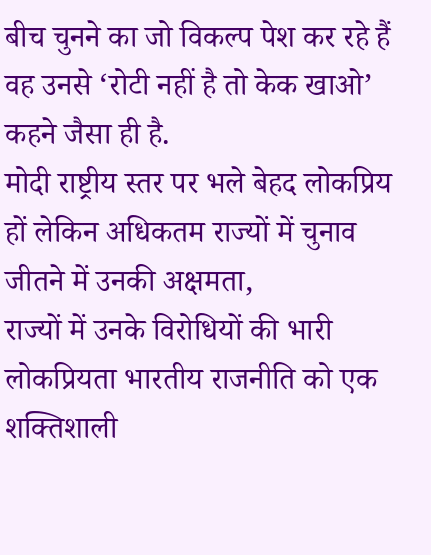बीच चुनने का जो विकल्प पेश कर रहे हैं वह उनसे ‘रोटी नहीं है तो केक खाओ’ कहने जैसा ही है.
मोदी राष्ट्रीय स्तर पर भले बेहद लोकप्रिय हों लेकिन अधिकतम राज्यों में चुनाव जीतने में उनकी अक्षमता,
राज्यों में उनके विरोधियों की भारी लोकप्रियता भारतीय राजनीति को एक शक्तिशाली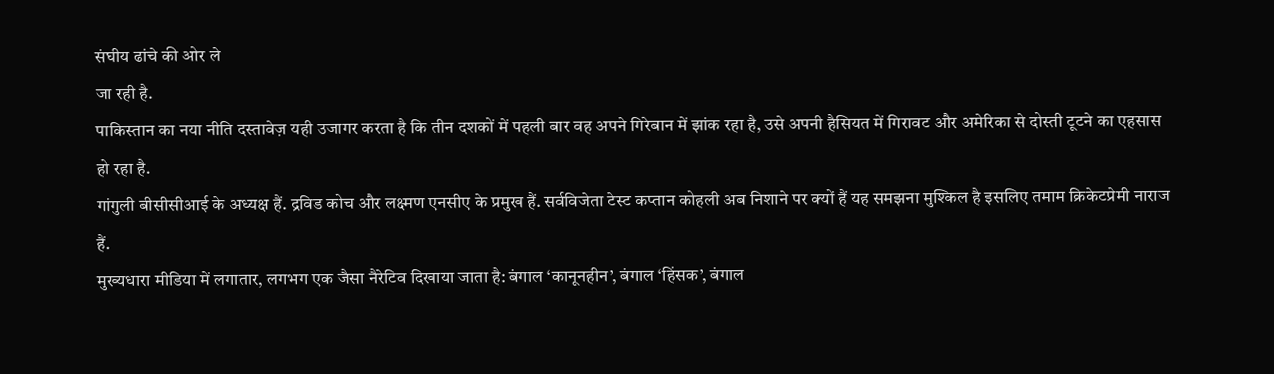संघीय ढांचे की ओर ले
जा रही है.
पाकिस्तान का नया नीति दस्तावेज़ यही उजागर करता है कि तीन दशकों में पहली बार वह अपने गिरेबान में झांक रहा है, उसे अपनी हैसियत में गिरावट और अमेरिका से दोस्ती टूटने का एहसास हो रहा है.
गांगुली बीसीसीआई के अध्यक्ष हैं. द्रविड कोच और लक्ष्मण एनसीए के प्रमुख हैं. सर्वविजेता टेस्ट कप्तान कोहली अब निशाने पर क्यों हैं यह समझना मुश्किल है इसलिए तमाम क्रिकेटप्रेमी नाराज हैं.
मुख्यधारा मीडिया में लगातार, लगभग एक जैसा नैरेटिव दिखाया जाता है: बंगाल ‘कानूनहीन’, बंगाल ‘हिंसक’, बंगाल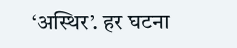‘अस्थिर’. हर घटना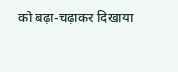को बढ़ा-चढ़ाकर दिखाया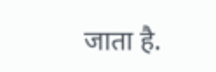जाता है.